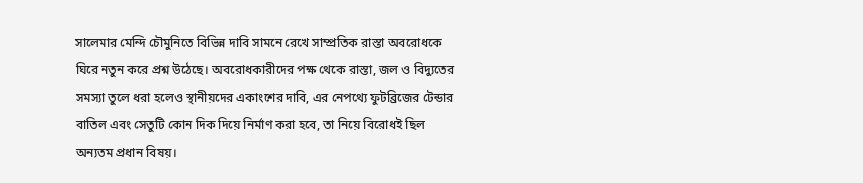সালেমার মেন্দি চৌমুনিতে বিভিন্ন দাবি সামনে রেখে সাম্প্রতিক রাস্তা অবরোধকে ঘিরে নতুন করে প্রশ্ন উঠেছে। অবরোধকারীদের পক্ষ থেকে রাস্তা, জল ও বিদ্যুতের সমস্যা তুলে ধরা হলেও স্থানীয়দের একাংশের দাবি, এর নেপথ্যে ফুটব্রিজের টেন্ডার বাতিল এবং সেতুটি কোন দিক দিয়ে নির্মাণ করা হবে, তা নিয়ে বিরোধই ছিল অন্যতম প্রধান বিষয়।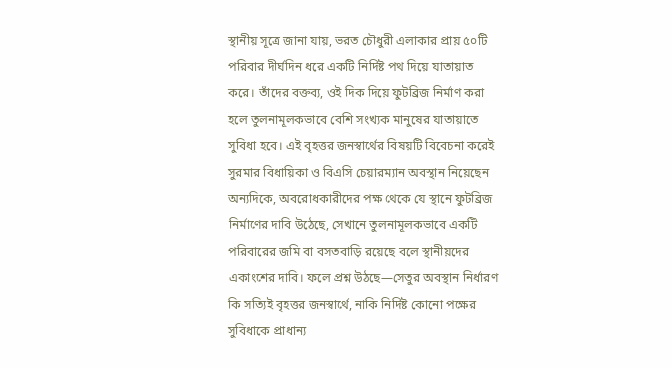স্থানীয় সূত্রে জানা যায়, ভরত চৌধুরী এলাকার প্রায় ৫০টি পরিবার দীর্ঘদিন ধরে একটি নির্দিষ্ট পথ দিয়ে যাতায়াত করে। তাঁদের বক্তব্য, ওই দিক দিয়ে ফুটব্রিজ নির্মাণ করা হলে তুলনামূলকভাবে বেশি সংখ্যক মানুষের যাতায়াতে সুবিধা হবে। এই বৃহত্তর জনস্বার্থের বিষয়টি বিবেচনা করেই সুরমার বিধায়িকা ও বিএসি চেয়ারম্যান অবস্থান নিয়েছেন
অন্যদিকে, অবরোধকারীদের পক্ষ থেকে যে স্থানে ফুটব্রিজ নির্মাণের দাবি উঠেছে, সেখানে তুলনামূলকভাবে একটি পরিবারের জমি বা বসতবাড়ি রয়েছে বলে স্থানীয়দের একাংশের দাবি। ফলে প্রশ্ন উঠছে—সেতুর অবস্থান নির্ধারণ কি সত্যিই বৃহত্তর জনস্বার্থে, নাকি নির্দিষ্ট কোনো পক্ষের সুবিধাকে প্রাধান্য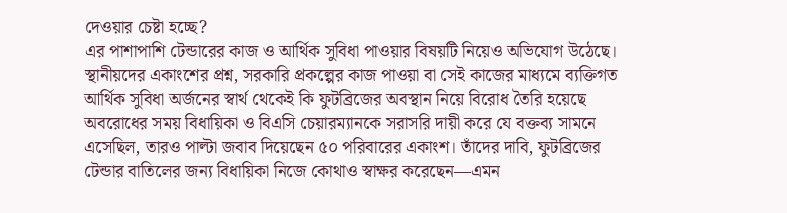দেওয়ার চেষ্টা হচ্ছে?
এর পাশাপাশি টেন্ডারের কাজ ও আর্থিক সুবিধা পাওয়ার বিষয়টি নিয়েও অভিযোগ উঠেছে। স্থানীয়দের একাংশের প্রশ্ন, সরকারি প্রকল্পের কাজ পাওয়া বা সেই কাজের মাধ্যমে ব্যক্তিগত আর্থিক সুবিধা অর্জনের স্বার্থ থেকেই কি ফুটব্রিজের অবস্থান নিয়ে বিরোধ তৈরি হয়েছে
অবরোধের সময় বিধায়িকা ও বিএসি চেয়ারম্যানকে সরাসরি দায়ী করে যে বক্তব্য সামনে এসেছিল, তারও পাল্টা জবাব দিয়েছেন ৫০ পরিবারের একাংশ। তাঁদের দাবি, ফুটব্রিজের টেন্ডার বাতিলের জন্য বিধায়িকা নিজে কোথাও স্বাক্ষর করেছেন—এমন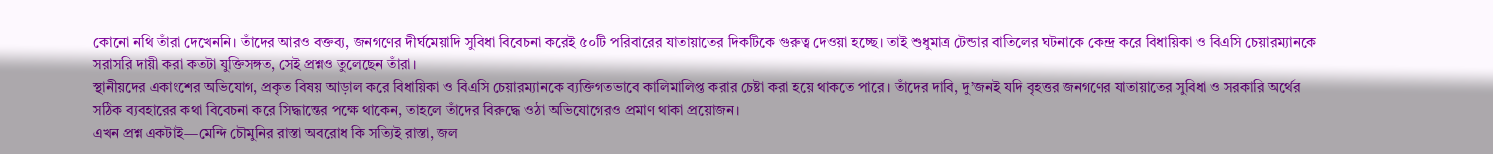কোনো নথি তাঁরা দেখেননি। তাঁদের আরও বক্তব্য, জনগণের দীর্ঘমেয়াদি সুবিধা বিবেচনা করেই ৫০টি পরিবারের যাতায়াতের দিকটিকে গুরুত্ব দেওয়া হচ্ছে। তাই শুধুমাত্র টেন্ডার বাতিলের ঘটনাকে কেন্দ্র করে বিধায়িকা ও বিএসি চেয়ারম্যানকে সরাসরি দায়ী করা কতটা যুক্তিসঙ্গত, সেই প্রশ্নও তুলেছেন তাঁরা।
স্থানীয়দের একাংশের অভিযোগ, প্রকৃত বিষয় আড়াল করে বিধায়িকা ও বিএসি চেয়ারম্যানকে ব্যক্তিগতভাবে কালিমালিপ্ত করার চেষ্টা করা হয়ে থাকতে পারে। তাঁদের দাবি, দু’জনই যদি বৃহত্তর জনগণের যাতায়াতের সুবিধা ও সরকারি অর্থের সঠিক ব্যবহারের কথা বিবেচনা করে সিদ্ধান্তের পক্ষে থাকেন, তাহলে তাঁদের বিরুদ্ধে ওঠা অভিযোগেরও প্রমাণ থাকা প্রয়োজন।
এখন প্রশ্ন একটাই—মেন্দি চৌমুনির রাস্তা অবরোধ কি সত্যিই রাস্তা, জল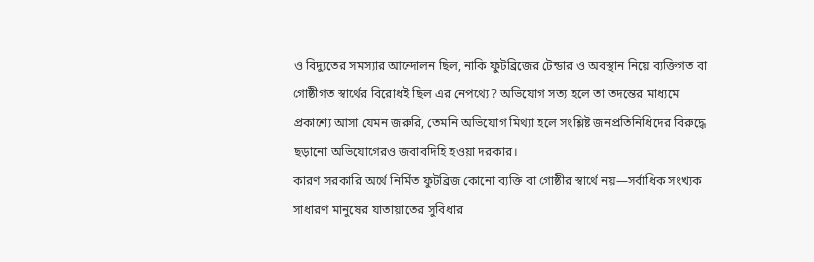ও বিদ্যুতের সমস্যার আন্দোলন ছিল, নাকি ফুটব্রিজের টেন্ডার ও অবস্থান নিয়ে ব্যক্তিগত বা গোষ্ঠীগত স্বার্থের বিরোধই ছিল এর নেপথ্যে? অভিযোগ সত্য হলে তা তদন্তের মাধ্যমে প্রকাশ্যে আসা যেমন জরুরি, তেমনি অভিযোগ মিথ্যা হলে সংশ্লিষ্ট জনপ্রতিনিধিদের বিরুদ্ধে ছড়ানো অভিযোগেরও জবাবদিহি হওয়া দরকার।
কারণ সরকারি অর্থে নির্মিত ফুটব্রিজ কোনো ব্যক্তি বা গোষ্ঠীর স্বার্থে নয়—সর্বাধিক সংখ্যক সাধারণ মানুষের যাতায়াতের সুবিধার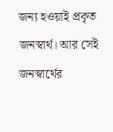জন্য হওয়াই প্রকৃত জনস্বার্থ। আর সেই জনস্বার্থের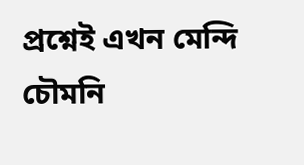প্রশ্নেই এখন মেন্দি চৌমনি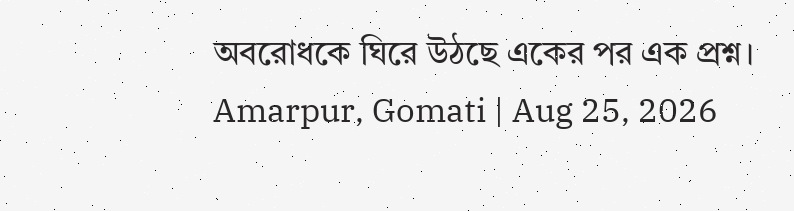অবরোধকে ঘিরে উঠছে একের পর এক প্রশ্ন।
Amarpur, Gomati | Aug 25, 2026